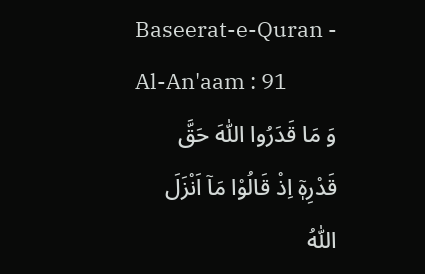Baseerat-e-Quran - Al-An'aam : 91
وَ مَا قَدَرُوا اللّٰهَ حَقَّ قَدْرِهٖۤ اِذْ قَالُوْا مَاۤ اَنْزَلَ اللّٰهُ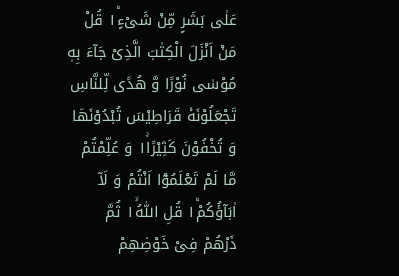عَلٰى بَشَرٍ مِّنْ شَیْءٍ١ؕ قُلْ مَنْ اَنْزَلَ الْكِتٰبَ الَّذِیْ جَآءَ بِهٖ مُوْسٰى نُوْرًا وَّ هُدًى لِّلنَّاسِ تَجْعَلُوْنَهٗ قَرَاطِیْسَ تُبْدُوْنَهَا وَ تُخْفُوْنَ كَثِیْرًا١ۚ وَ عُلِّمْتُمْ مَّا لَمْ تَعْلَمُوْۤا اَنْتُمْ وَ لَاۤ اٰبَآؤُكُمْ١ؕ قُلِ اللّٰهُ١ۙ ثُمَّ ذَرْهُمْ فِیْ خَوْضِهِمْ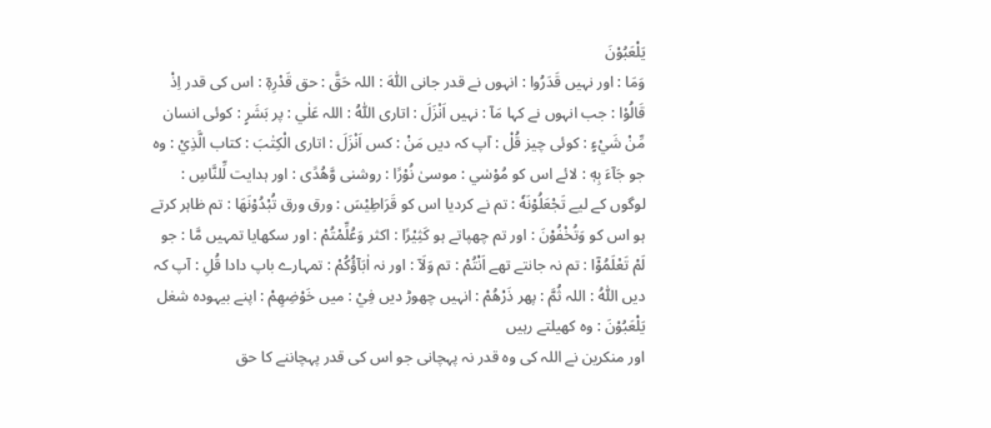یَلْعَبُوْنَ
وَمَا : اور نہیں قَدَرُوا : انہوں نے قدر جانی اللّٰهَ : اللہ حَقَّ : حق قَدْرِهٖٓ : اس کی قدر اِذْ قَالُوْا : جب انہوں نے کہا مَآ : نہیں اَنْزَلَ : اتاری اللّٰهُ : اللہ عَلٰي : پر بَشَرٍ : کوئی انسان مِّنْ شَيْءٍ : کوئی چیز قُلْ : آپ کہ دیں مَنْ : کس اَنْزَلَ : اتاری الْكِتٰبَ : کتاب الَّذِيْ : وہ جو جَآءَ بِهٖ : لائے اس کو مُوْسٰي : موسیٰ نُوْرًا : روشنی وَّهُدًى : اور ہدایت لِّلنَّاسِ : لوگوں کے لیے تَجْعَلُوْنَهٗ : تم نے کردیا اس کو قَرَاطِيْسَ : ورق ورق تُبْدُوْنَهَا : تم ظاہر کرتے ہو اس کو وَتُخْفُوْنَ : اور تم چھپاتے ہو كَثِيْرًا : اکثر وَعُلِّمْتُمْ : اور سکھایا تمہیں مَّا : جو لَمْ تَعْلَمُوْٓا : تم نہ جانتے تھے اَنْتُمْ : تم وَلَآ : اور نہ اٰبَآؤُكُمْ : تمہارے باپ دادا قُلِ : آپ کہ دیں اللّٰهُ : اللہ ثُمَّ : پھر ذَرْهُمْ : انہیں چھوڑ دیں فِيْ : میں خَوْضِهِمْ : اپنے بیہودہ شغل يَلْعَبُوْنَ : وہ کھیلتے رہیں
اور منکرین نے اللہ کی وہ قدر نہ پہچانی جو اس کی قدر پہچاننے کا حق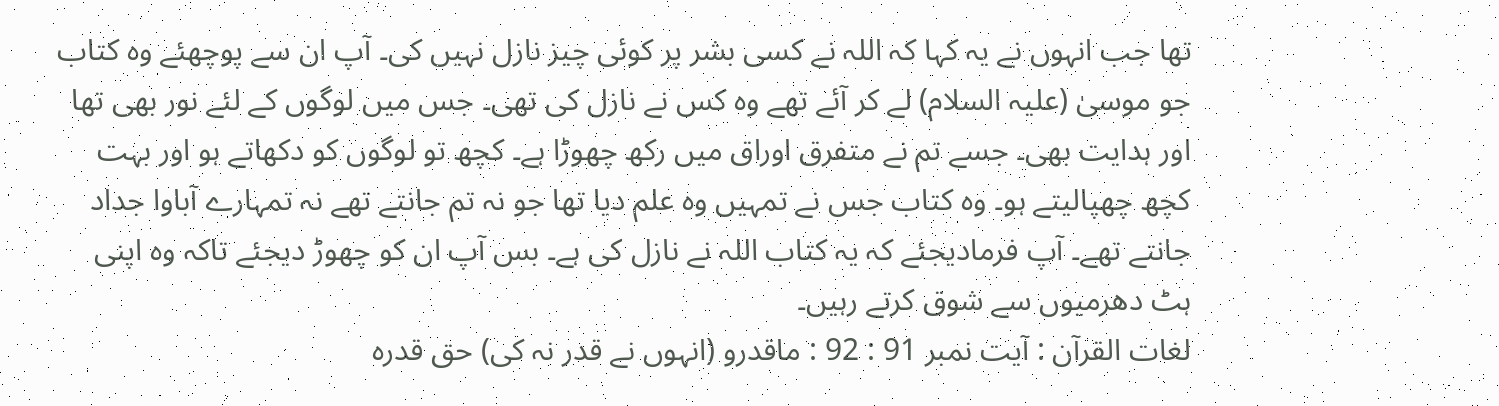تھا جب انہوں نے یہ کہا کہ اللہ نے کسی بشر پر کوئی چیز نازل نہیں کی۔ آپ ان سے پوچھئے وہ کتاب جو موسیٰ (علیہ السلام) لے کر آئے تھے وہ کس نے نازل کی تھی۔ جس میں لوگوں کے لئے نور بھی تھا اور ہدایت بھی۔ جسے تم نے متفرق اوراق میں رکھ چھوڑا ہے۔ کچھ تو لوگوں کو دکھاتے ہو اور بہت کچھ چھپالیتے ہو۔ وہ کتاب جس نے تمہیں وہ علم دیا تھا جو نہ تم جانتے تھے نہ تمہارے آباوا جداد جانتے تھے۔ آپ فرمادیجئے کہ یہ کتاب اللہ نے نازل کی ہے۔ بس آپ ان کو چھوڑ دیجئے تاکہ وہ اپنی ہٹ دھرمیوں سے شوق کرتے رہیں۔
لغات القرآن : آیت نمبر 91 : 92 : ماقدرو (انہوں نے قدر نہ کی) حق قدرہ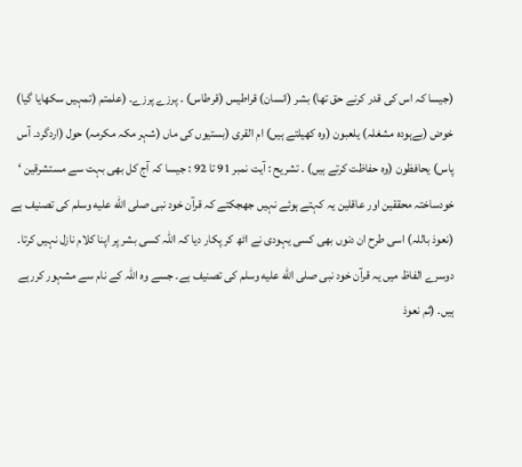(جیسا کہ اس کی قدر کرنے حق تھا) بشر (انسان) قراطیس (قرطاس) ۔ پرزے پرزے۔ (علمتم (تمہیں سکھایا گیا) خوض (بےہودہ مشغلہ) یلعبون (وہ کھیلتے ہیں) ام القری (بستیوں کی ماں (شہر مکہ مکرمہ) حول (اردگرد۔ آس پاس) یحافظون (وہ حفاظت کرتے ہیں) ۔ تشریح : آیت نمبر 91 تا 92 : جیسا کہ آج کل بھی بہت سے مستشرقین ‘ خودساختہ محققین اور عاقلین یہ کہتے ہوئے نہیں جھجکتے کہ قرآن خود نبی صلى الله عليه وسلم کی تصنیف ہے (نعوذ باللہ) اسی طرح ان دنوں بھی کسی یہودی نے اٹھ کر پکار دیا کہ اللہ کسی بشر پر اپنا کلام نازل نہیں کرتا۔ دوسرے الفاظ میں یہ قرآن خود نبی صلى الله عليه وسلم کی تصنیف ہے۔ جسے وہ اللہ کے نام سے مشہور کررہے ہیں۔ (ثم نعوذ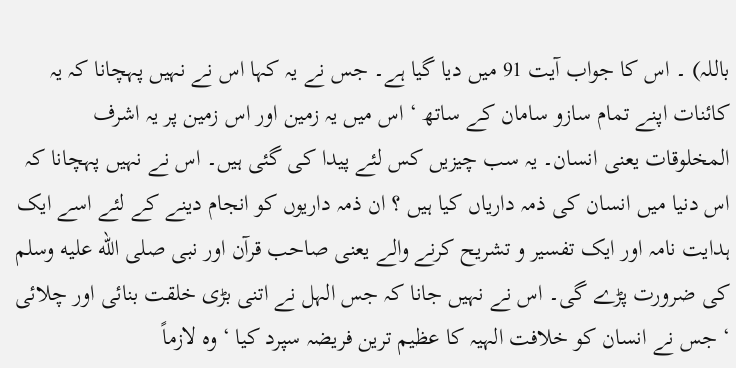باللہ) ۔ اس کا جواب آیت 91 میں دیا گیا ہے۔ جس نے یہ کہا اس نے نہیں پہچانا کہ یہ کائنات اپنے تمام سازو سامان کے ساتھ ‘ اس میں یہ زمین اور اس زمین پر یہ اشرف المخلوقات یعنی انسان۔ یہ سب چیزیں کس لئے پیدا کی گئی ہیں۔ اس نے نہیں پہچانا کہ اس دنیا میں انسان کی ذمہ داریاں کیا ہیں ؟ ان ذمہ داریوں کو انجام دینے کے لئے اسے ایک ہدایت نامہ اور ایک تفسیر و تشریح کرنے والے یعنی صاحب قرآن اور نبی صلى الله عليه وسلم کی ضرورت پڑے گی۔ اس نے نہیں جانا کہ جس الہل نے اتنی بڑی خلقت بنائی اور چلائی ‘ جس نے انسان کو خلافت الہیہ کا عظیم ترین فریضہ سپرد کیا ‘ وہ لازماً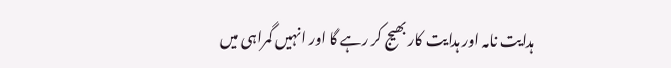ہدایت نامہ اور ہدایت کار بھیج کر رہے گا اور انہیں گمراہی میں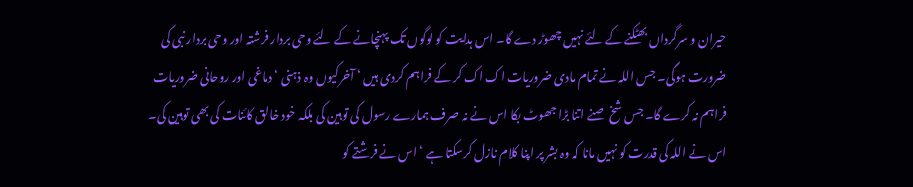حیران و سرگرداں بھٹکنے کے لئے نہیں چھوڑ دے گا۔ اس ہدایت کو لوگوں تک پہنچانے کے لئے وحی بردار فرشتہ اور وحی بردار نبی کی ضرورت ہوگی۔ جس اللہ نے تمام مادی ضروریات اک اک کر کے فراہم کردی ہیں ‘ آخرکیوں وہ ذہنی ‘ دماغی اور روحانی ضروریات فراہم نہ کرے گا۔ جس شخ صنے اتنا بڑا جھوٹ بکا اس نے نہ صرف ہمارے رسول کی توہین کی بلکہ خود خالق کائنات کی بھی توہین کی۔ اس نے اللہ کی قدرت کو نہیں مانا کہ وہ بشر پر اپنا کلام نازل کرسکتا ہے ‘ اس نے فرشتے کو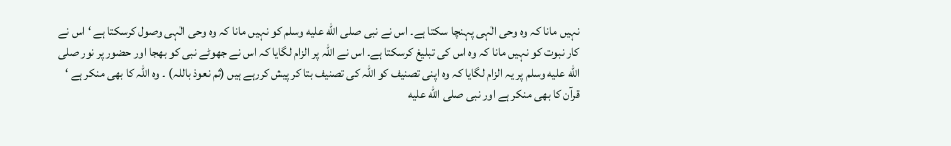نہیں مانا کہ وہ وحی الٰہی پہنچا سکتا ہے۔ اس نے نبی صلى الله عليه وسلم کو نہیں مانا کہ وہ وحی الٰہی وصول کرسکتا ہے ‘ اس نے کار نبوت کو نہیں مانا کہ وہ اس کی تبلیغ کرسکتا ہے۔ اس نے اللہ پر الزام لگایا کہ اس نے جھوٹے نبی کو بھجا اور حضور پر نور صلى الله عليه وسلم پر یہ الزام لگایا کہ وہ اپنی تصنیف کو اللہ کی تصنیف بتا کر پیش کررہے ہیں (ثم نعوذ باللہ) ۔ وہ اللہ کا بھی منکر ہے ‘ قرآن کا بھی منکر ہے اور نبی صلى الله عليه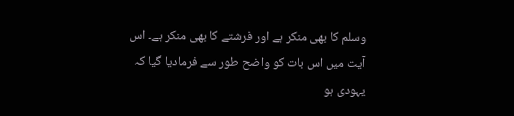وسلم کا بھی منکر ہے اور فرشتے کا بھی منکر ہے۔ اس آیت میں اس بات کو واضح طور سے فرمادیا گیا کہ یہودی ہو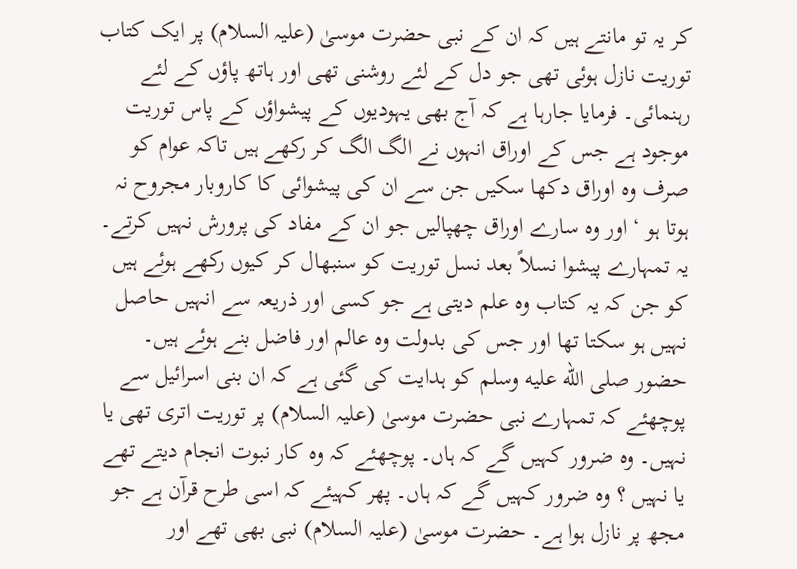کر یہ تو مانتے ہیں کہ ان کے نبی حضرت موسیٰ (علیہ السلام) پر ایک کتاب توریت نازل ہوئی تھی جو دل کے لئے روشنی تھی اور ہاتھ پاؤں کے لئے رہنمائی۔ فرمایا جارہا ہے کہ آج بھی یہودیوں کے پیشواؤں کے پاس توریت موجود ہے جس کے اوراق انہوں نے الگ الگ کر رکھے ہیں تاکہ عوام کو صرف وہ اوراق دکھا سکیں جن سے ان کی پیشوائی کا کاروبار مجروح نہ ہوتا ہو ‘ اور وہ سارے اوراق چھپالیں جو ان کے مفاد کی پرورش نہیں کرتے۔ یہ تمہارے پیشوا نسلاً بعد نسل توریت کو سنبھال کر کیوں رکھے ہوئے ہیں کو جن کہ یہ کتاب وہ علم دیتی ہے جو کسی اور ذریعہ سے انہیں حاصل نہیں ہو سکتا تھا اور جس کی بدولت وہ عالم اور فاضل بنے ہوئے ہیں۔ حضور صلى الله عليه وسلم کو ہدایت کی گئی ہے کہ ان بنی اسرائیل سے پوچھئے کہ تمہارے نبی حضرت موسیٰ (علیہ السلام) پر توریت اتری تھی یا نہیں۔ وہ ضرور کہیں گے کہ ہاں۔ پوچھئے کہ وہ کار نبوت انجام دیتے تھے یا نہیں ؟ وہ ضرور کہیں گے کہ ہاں۔ پھر کہیئے کہ اسی طرح قرآن ہے جو مجھ پر نازل ہوا ہے۔ حضرت موسیٰ (علیہ السلام) نبی بھی تھے اور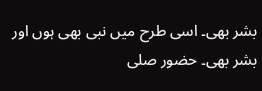بشر بھی۔ اسی طرح میں نبی بھی ہوں اور بشر بھی۔ حضور صلى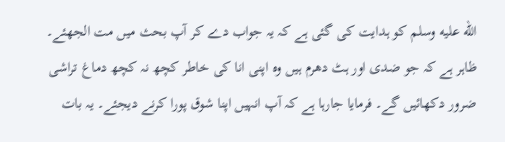الله عليه وسلم کو ہدایت کی گئی ہے کہ یہ جواب دے کر آپ بحث میں مت الجھئے۔ ظاہر ہے کہ جو ضدی اور ہٹ دھرم ہیں وہ اپنی انا کی خاطر کچھ نہ کچھ دماغ تراشی ضرور دکھائیں گے۔ فرمایا جارہا ہے کہ آپ انہیں اپنا شوق پورا کرنے دیجئے۔ یہ بات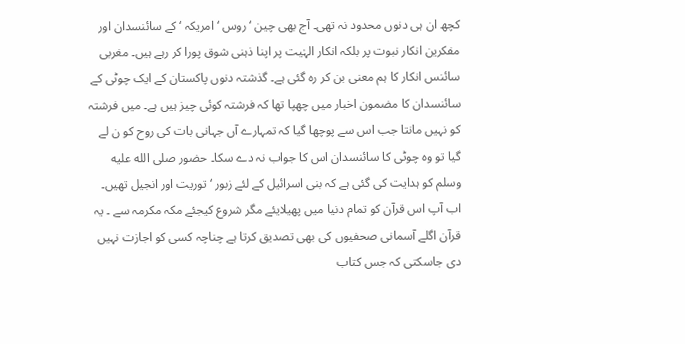کچھ ان ہی دنوں محدود نہ تھی۔ آج بھی چین ‘ روس ‘ امریکہ ‘ کے سائنسدان اور مفکرین انکار نبوت پر بلکہ انکار الہٰیت پر اپنا ذہنی شوق پورا کر رہے ہیں۔ مغربی سائنس انکار کا ہم معنی بن کر رہ گئی ہے۔ گذشتہ دنوں پاکستان کے ایک چوٹی کے سائنسدان کا مضمون اخبار میں چھپا تھا کہ فرشتہ کوئی چیز ہیں ہے۔ میں فرشتہ کو نہیں مانتا جب اس سے پوچھا گیا کہ تمہارے آں جہانی بات کی روح کو ن لے گیا تو وہ چوٹی کا سائنسدان اس کا جواب نہ دے سکا۔ حضور صلى الله عليه وسلم کو ہدایت کی گئی ہے کہ بنی اسرائیل کے لئے زبور ‘ توریت اور انجیل تھیں۔ اب آپ اس قرآن کو تمام دنیا میں پھیلایئے مگر شروع کیجئے مکہ مکرمہ سے ۔ یہ قرآن اگلے آسمانی صحفیوں کی بھی تصدیق کرتا ہے چناچہ کسی کو اجازت نہیں دی جاسکتی کہ جس کتاب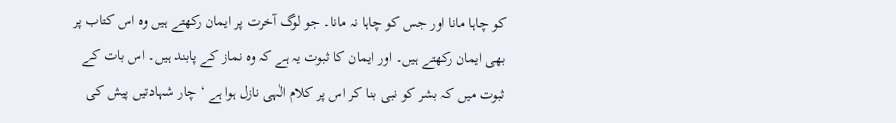کو چاہا مانا اور جس کو چاہا نہ مانا۔ جو لوگ آخرت پر ایمان رکھتے ہیں وہ اس کتاب پر بھی ایمان رکھتے ہیں۔ اور ایمان کا ثبوت یہ ہے کہ وہ نماز کے پابند ہیں۔ اس بات کے ثبوت میں کہ بشر کو نبی بنا کر اس پر کلام الٰہی نازل ہوا ہے ‘ چار شہادتیں پیش کی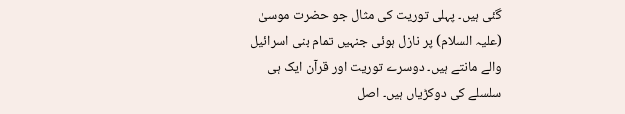گئی ہیں۔ پہلی توریت کی مثال جو حضرت موسیٰ (علیہ السلام) پر نازل ہوئی جنہیں تمام بنی اسرائیل والے مانتے ہیں۔ دوسرے توریت اور قرآن ایک ہی سلسلے کی دوکڑیاں ہیں۔ اصل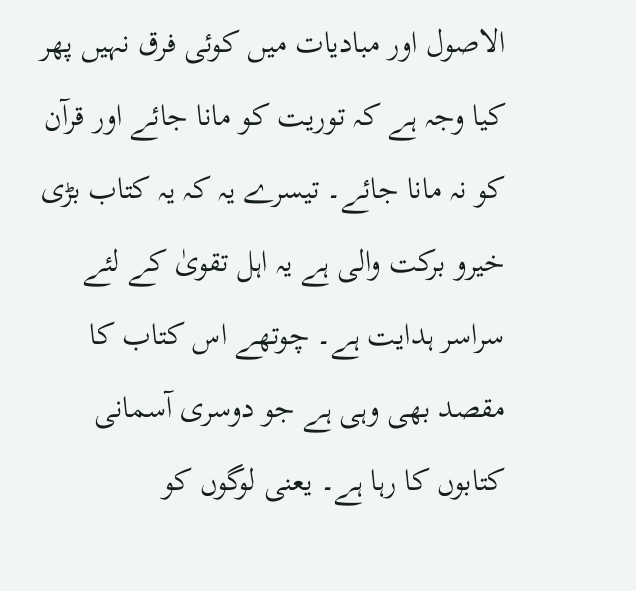الاصول اور مبادیات میں کوئی فرق نہیں پھر کیا وجہ ہے کہ توریت کو مانا جائے اور قرآن کو نہ مانا جائے۔ تیسرے یہ کہ یہ کتاب بڑی خیرو برکت والی ہے یہ اہل تقویٰ کے لئے سراسر ہدایت ہے۔ چوتھے اس کتاب کا مقصد بھی وہی ہے جو دوسری آسمانی کتابوں کا رہا ہے۔ یعنی لوگوں کو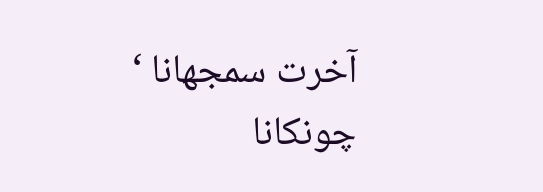آخرت سمجھانا ‘ چونکانا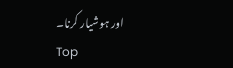اور ہوشیار کرنا۔
Top